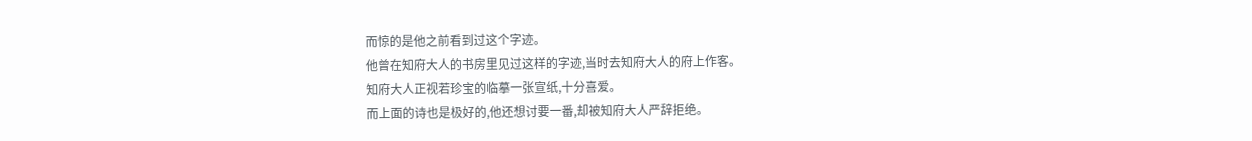而惊的是他之前看到过这个字迹。
他曾在知府大人的书房里见过这样的字迹,当时去知府大人的府上作客。
知府大人正视若珍宝的临摹一张宣纸,十分喜爱。
而上面的诗也是极好的,他还想讨要一番,却被知府大人严辞拒绝。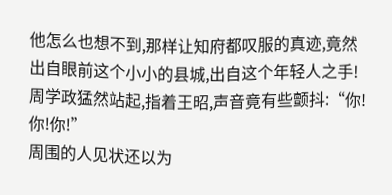他怎么也想不到,那样让知府都叹服的真迹,竟然出自眼前这个小小的县城,出自这个年轻人之手!
周学政猛然站起,指着王昭,声音竟有些颤抖:“你!你!你!”
周围的人见状还以为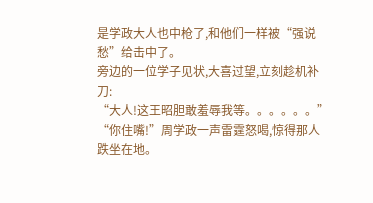是学政大人也中枪了,和他们一样被“强说愁”给击中了。
旁边的一位学子见状,大喜过望,立刻趁机补刀:
“大人!这王昭胆敢羞辱我等。。。。。。”
“你住嘴!”周学政一声雷霆怒喝,惊得那人跌坐在地。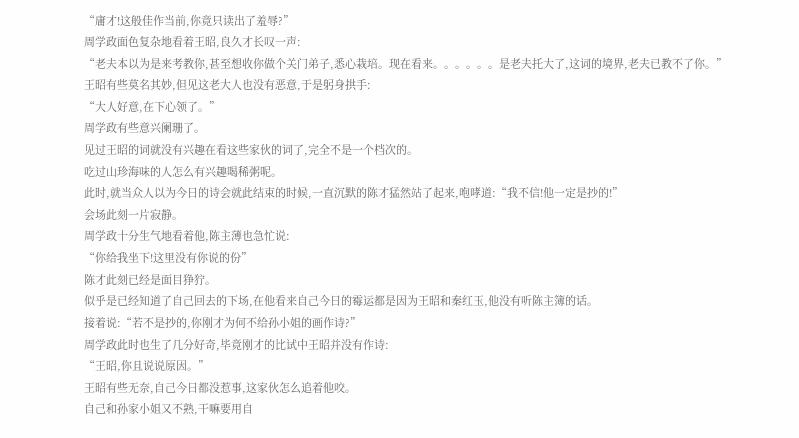“庸才!这般佳作当前,你竟只读出了羞辱?”
周学政面色复杂地看着王昭,良久才长叹一声:
“老夫本以为是来考教你,甚至想收你做个关门弟子,悉心栽培。现在看来。。。。。。是老夫托大了,这词的境界,老夫已教不了你。”
王昭有些莫名其妙,但见这老大人也没有恶意,于是躬身拱手:
“大人好意,在下心领了。”
周学政有些意兴阑珊了。
见过王昭的词就没有兴趣在看这些家伙的词了,完全不是一个档次的。
吃过山珍海味的人怎么有兴趣喝稀粥呢。
此时,就当众人以为今日的诗会就此结束的时候,一直沉默的陈才猛然站了起来,咆哮道:“我不信!他一定是抄的!”
会场此刻一片寂静。
周学政十分生气地看着他,陈主薄也急忙说:
“你给我坐下!这里没有你说的份”
陈才此刻已经是面目狰狞。
似乎是已经知道了自己回去的下场,在他看来自己今日的霉运都是因为王昭和秦红玉,他没有听陈主簿的话。
接着说:“若不是抄的,你刚才为何不给孙小姐的画作诗?”
周学政此时也生了几分好奇,毕竟刚才的比试中王昭并没有作诗:
“王昭,你且说说原因。”
王昭有些无奈,自己今日都没惹事,这家伙怎么追着他咬。
自己和孙家小姐又不熟,干嘛要用自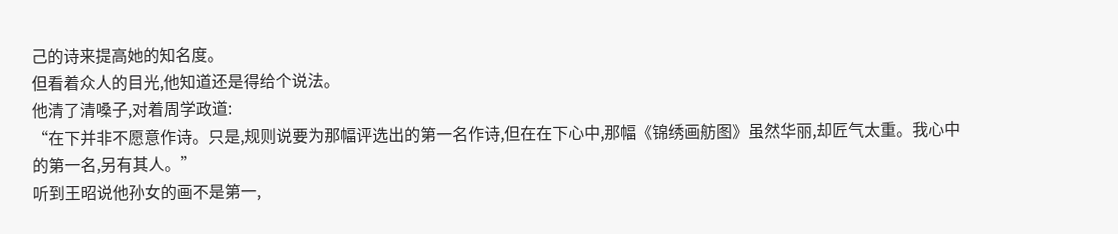己的诗来提高她的知名度。
但看着众人的目光,他知道还是得给个说法。
他清了清嗓子,对着周学政道:
“在下并非不愿意作诗。只是,规则说要为那幅评选出的第一名作诗,但在在下心中,那幅《锦绣画舫图》虽然华丽,却匠气太重。我心中的第一名,另有其人。”
听到王昭说他孙女的画不是第一,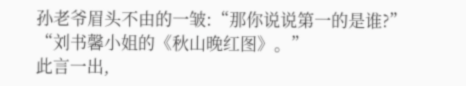孙老爷眉头不由的一皱:“那你说说第一的是谁?”
“刘书馨小姐的《秋山晚红图》。”
此言一出,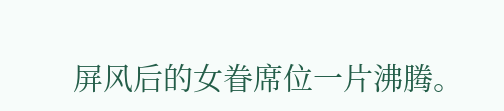屏风后的女眷席位一片沸腾。